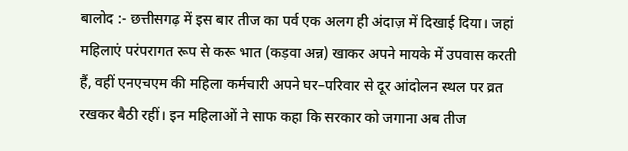बालोद :- छत्तीसगढ़ में इस बार तीज का पर्व एक अलग ही अंदाज़ में दिखाई दिया। जहां महिलाएं परंपरागत रूप से करू भात (कड़वा अन्न) खाकर अपने मायके में उपवास करती हैं, वहीं एनएचएम की महिला कर्मचारी अपने घर–परिवार से दूर आंदोलन स्थल पर व्रत रखकर बैठी रहीं। इन महिलाओं ने साफ कहा कि सरकार को जगाना अब तीज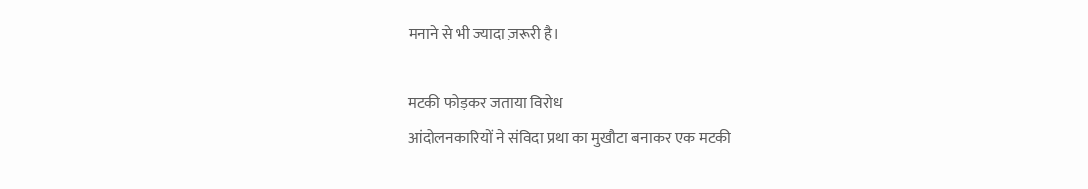मनाने से भी ज्यादा ज़रूरी है।

मटकी फोड़कर जताया विरोध
आंदोलनकारियों ने संविदा प्रथा का मुखौटा बनाकर एक मटकी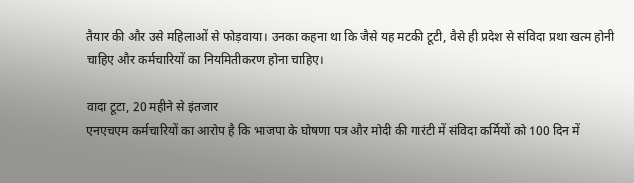तैयार की और उसे महिलाओं से फोड़वाया। उनका कहना था कि जैसे यह मटकी टूटी, वैसे ही प्रदेश से संविदा प्रथा खत्म होनी चाहिए और कर्मचारियों का नियमितीकरण होना चाहिए।

वादा टूटा, 20 महीने से इंतजार
एनएचएम कर्मचारियों का आरोप है कि भाजपा के घोषणा पत्र और मोदी की गारंटी में संविदा कर्मियों को 100 दिन में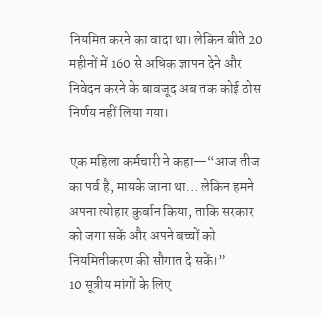नियमित करने का वादा था। लेकिन बीते 20 महीनों में 160 से अधिक ज्ञापन देने और निवेदन करने के बावजूद अब तक कोई ठोस निर्णय नहीं लिया गया।

एक महिला कर्मचारी ने कहा—“आज तीज का पर्व है, मायके जाना था… लेकिन हमने अपना त्योहार कुर्बान किया, ताकि सरकार को जगा सकें और अपने बच्चों को नियमितीकरण की सौगात दे सकें।”
10 सूत्रीय मांगों के लिए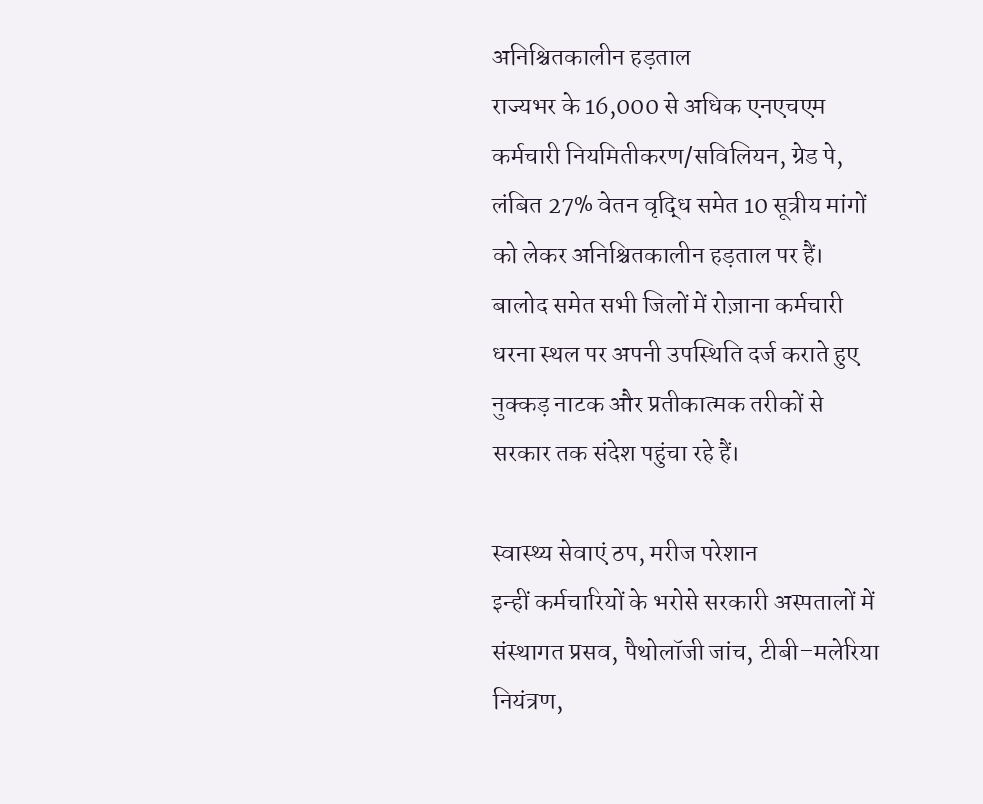अनिश्चितकालीन हड़ताल
राज्यभर के 16,000 से अधिक एनएचएम कर्मचारी नियमितीकरण/सविलियन, ग्रेड पे, लंबित 27% वेतन वृद्धि समेत 10 सूत्रीय मांगों को लेकर अनिश्चितकालीन हड़ताल पर हैं। बालोद समेत सभी जिलों में रोज़ाना कर्मचारी धरना स्थल पर अपनी उपस्थिति दर्ज कराते हुए नुक्कड़ नाटक और प्रतीकात्मक तरीकों से सरकार तक संदेश पहुंचा रहे हैं।

स्वास्थ्य सेवाएं ठप, मरीज परेशान
इन्हीं कर्मचारियों के भरोसे सरकारी अस्पतालों में संस्थागत प्रसव, पैथोलॉजी जांच, टीबी–मलेरिया नियंत्रण,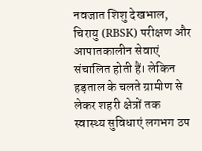नवजात शिशु देखभाल, चिरायु (RBSK) परीक्षण और आपातकालीन सेवाएं संचालित होती हैं। लेकिन हड़ताल के चलते ग्रामीण से लेकर शहरी क्षेत्रों तक स्वास्थ्य सुविधाएं लगभग ठप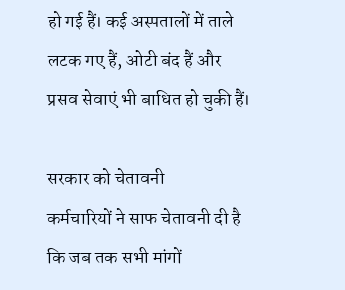हो गई हैं। कई अस्पतालों में ताले लटक गए हैं, ओटी बंद हैं और प्रसव सेवाएं भी बाधित हो चुकी हैं।

सरकार को चेतावनी
कर्मचारियों ने साफ चेतावनी दी है कि जब तक सभी मांगों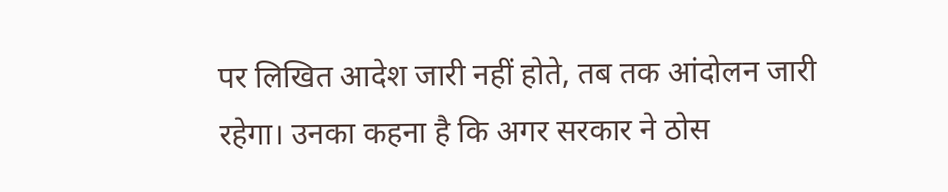पर लिखित आदेश जारी नहीं होते, तब तक आंदोलन जारी रहेगा। उनका कहना है कि अगर सरकार ने ठोस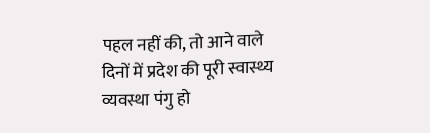पहल नहीं की, तो आने वाले दिनों में प्रदेश की पूरी स्वास्थ्य व्यवस्था पंगु हो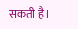सकती है।